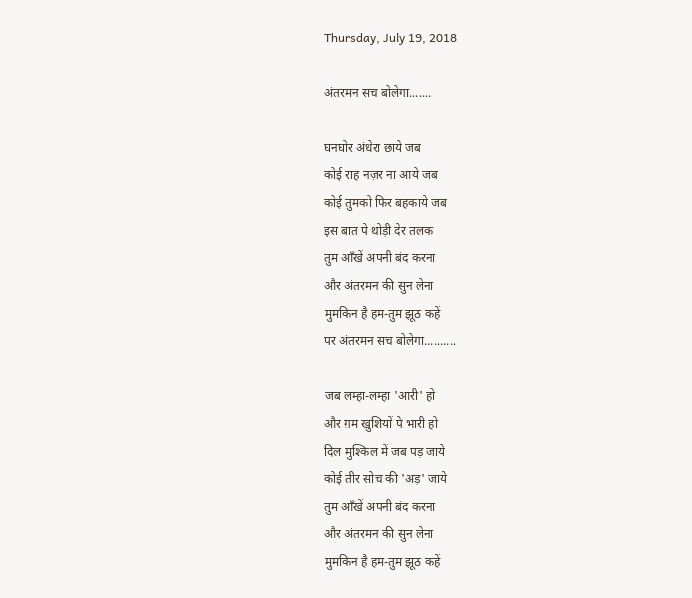Thursday, July 19, 2018

अंतरमन सच बोलेगा.......

घनघोर अंधेरा छाये जब
कोई राह नज़र ना आये जब
कोई तुमको फिर बहकाये जब
इस बात पे थोड़ी देर तलक
तुम आँखें अपनी बंद करना
और अंतरमन की सुन लेना
मुमकिन है हम-तुम झूठ कहें
पर अंतरमन सच बोलेगा..........

जब लम्हा-लम्हा 'आरी' हो
और ग़म खुशियों पे भारी हो
दिल मुश्किल में जब पड़ जाये
कोई तीर सोच की 'अड़' जाये
तुम आँखें अपनी बंद करना
और अंतरमन की सुन लेना
मुमकिन है हम-तुम झूठ कहें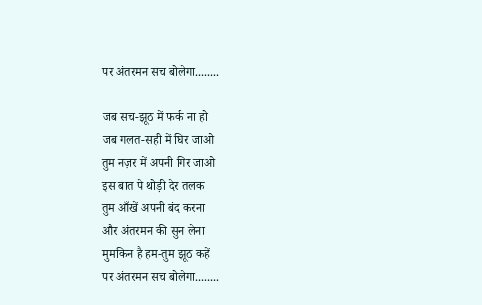पर अंतरमन सच बोलेगा........

जब सच-झूठ में फर्क ना हो
जब गलत-सही में घिर जाओ
तुम नज़र में अपनी गिर जाओ
इस बात पे थोड़ी देर तलक
तुम आँखें अपनी बंद करना
और अंतरमन की सुन लेना
मुमकिन है हम-तुम झूठ कहें
पर अंतरमन सच बोलेगा........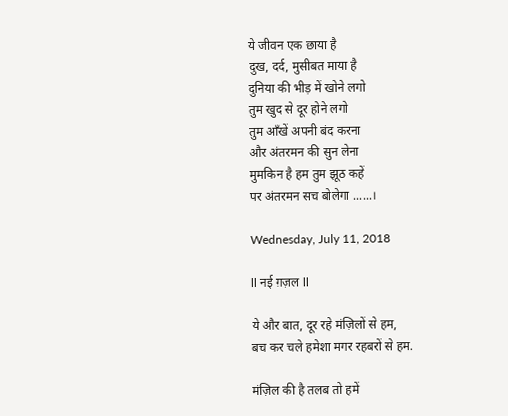ये जीवन एक छाया है
दुख, दर्द, मुसीबत माया है
दुनिया की भीड़ में खोने लगो
तुम खुद से दूर होने लगो
तुम आँखें अपनी बंद करना
और अंतरमन की सुन लेना
मुमकिन है हम तुम झूठ कहें
पर अंतरमन सच बोलेगा ......।

Wednesday, July 11, 2018

ll नई ग़ज़ल ll

ये और बात, दूर रहे मंज़िलों से हम,
बच कर चले हमेशा मगर रहबरों से हम.

मंज़िल की है तलब तो हमें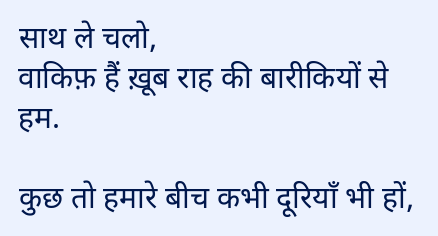साथ ले चलो,
वाकिफ़ हैं ख़ूब राह की बारीकियों से हम.

कुछ तो हमारे बीच कभी दूरियाँ भी हों,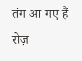तंग आ गए हैं रोज़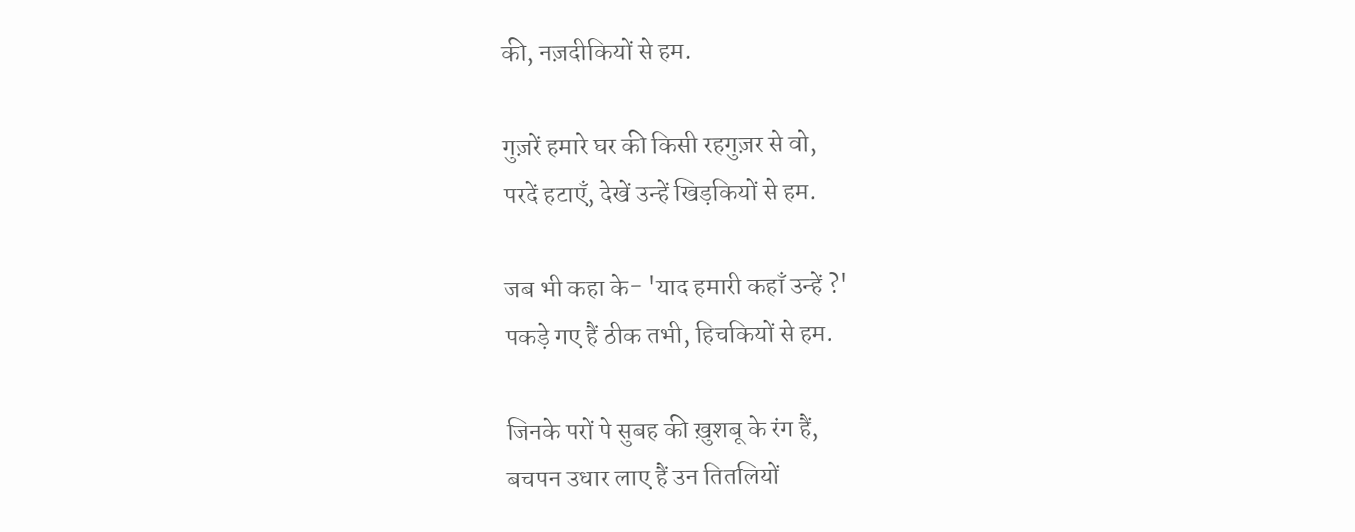की, नज़दीकियों से हम.

गुज़रें हमारे घर की किसी रहगुज़र से वो,
परदें हटाएँ, देखें उन्हें खिड़कियों से हम.

जब भी कहा के- 'याद हमारी कहाँ उन्हें ?'
पकड़े गए हैं ठीक तभी, हिचकियों से हम.

जिनके परों पे सुबह की ख़ुशबू के रंग हैं,
बचपन उधार लाए हैं उन तितलियों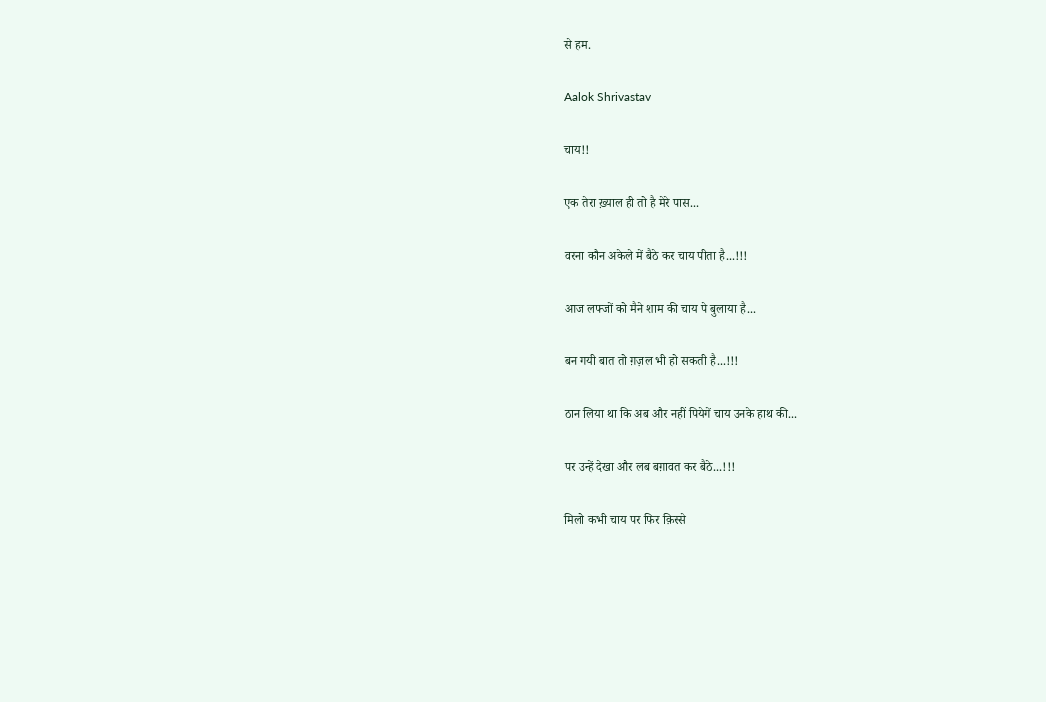से हम.

Aalok Shrivastav

चाय!!

एक तेरा ख़्याल ही तो है मेरे पास...

वरना कौन अकेले में बैठे कर चाय पीता है...!!!

आज लफ्जों को मैने शाम की चाय पे बुलाया है...

बन गयी बात तो ग़ज़ल भी हो सकती है...!!!

ठान लिया था कि अब और नहीं पियेगें चाय उनके हाथ की...

पर उन्हें देखा और लब बग़ावत कर बैठे...!!!

मिलो कभी चाय पर फिर क़िस्से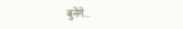बुनेंगे...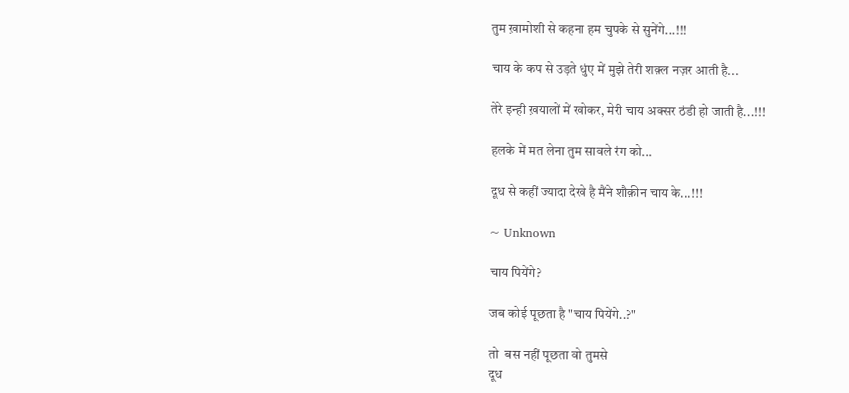तुम ख़ामोशी से कहना हम चुपके से सुनेंगे...!!!

चाय के कप से उड़ते धुंए में मुझे तेरी शक़्ल नज़र आती है...

तेरे इन्ही ख़यालों में खोकर, मेरी चाय अक्सर ठंडी हो जाती है...!!!

हलके में मत लेना तुम सावले रंग को...

दूध से कहीं ज्यादा देखे है मैंने शौक़ीन चाय के...!!!

~ Unknown

चाय पियेंगे?

जब कोई पूछता है "चाय पियेंगे..?"

तो  बस नहीं पूछता वो तुमसे
दूध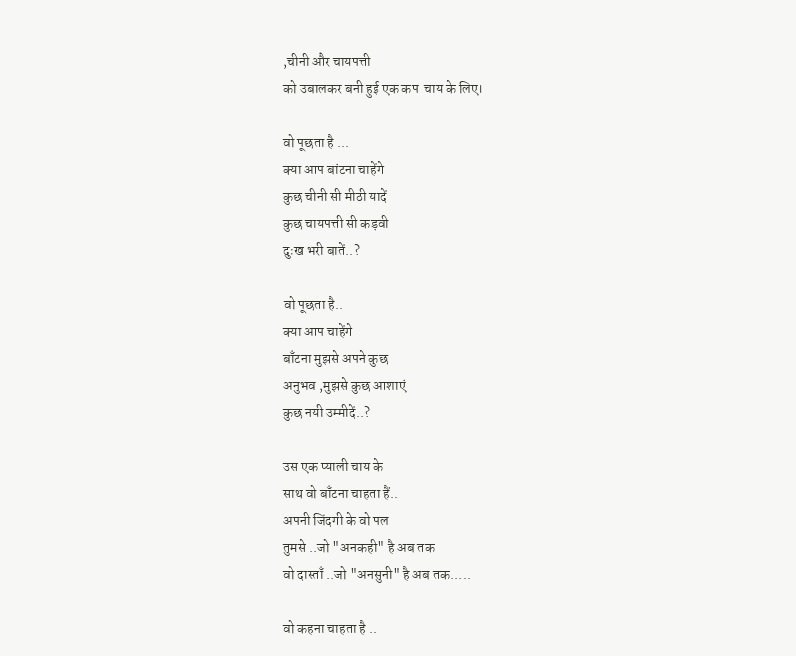,चीनी और चायपत्ती
को उबालकर बनी हुई एक कप  चाय के लिए।

वो पूछता है ...
क्या आप बांटना चाहेंगे
कुछ चीनी सी मीठी यादें
कुछ चायपत्ती सी कड़वी
दुःख भरी बातें..?

वो पूछता है..
क्या आप चाहेंगे
बाँटना मुझसे अपने कुछ
अनुभव ,मुझसे कुछ आशाएं
कुछ नयी उम्मीदें..?

उस एक प्याली चाय के
साथ वो बाँटना चाहता हैं..
अपनी जिंदगी के वो पल
तुमसे ..जो "अनकही" है अब तक
वो दास्ताँ ..जो "अनसुनी" है अब तक.....

वो कहना चाहता है ..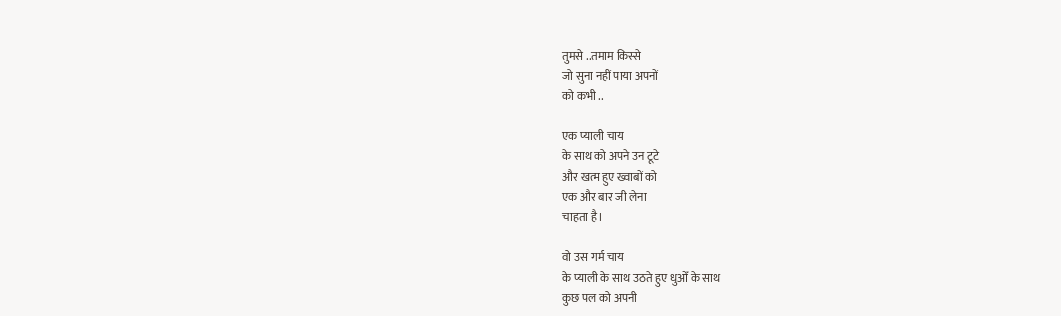तुमसे ..तमाम किस्से
जो सुना नहीं पाया अपनों
को कभी ..

एक प्याली चाय
के साथ को अपने उन टूटे
और खत्म हुए ख्वाबों को
एक और बार जी लेना
चाहता है।

वो उस गर्म चाय
के प्याली के साथ उठते हुए धुओँ के साथ
कुछ पल को अपनी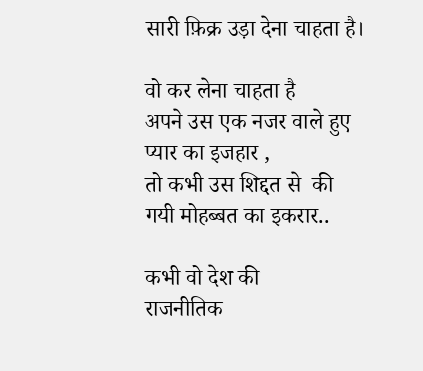सारी फ़िक्र उड़ा देना चाहता है।

वो कर लेना चाहता है
अपने उस एक नजर वाले हुए
प्यार का इजहार ,
तो कभी उस शिद्दत से  की
गयी मोहब्बत का इकरार..

कभी वो देश की
राजनीतिक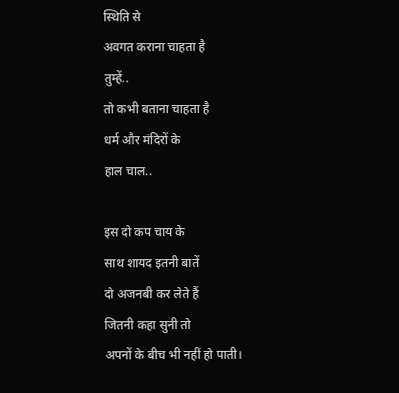स्थिति से
अवगत कराना चाहता है
तुम्हें..
तो कभी बताना चाहता है
धर्म और मंदिरों के
हाल चाल..

इस दो कप चाय के
साथ शायद इतनी बातें
दो अजनबी कर लेते हैं
जितनी कहा सुनी तो
अपनों के बीच भी नहीं हो पाती।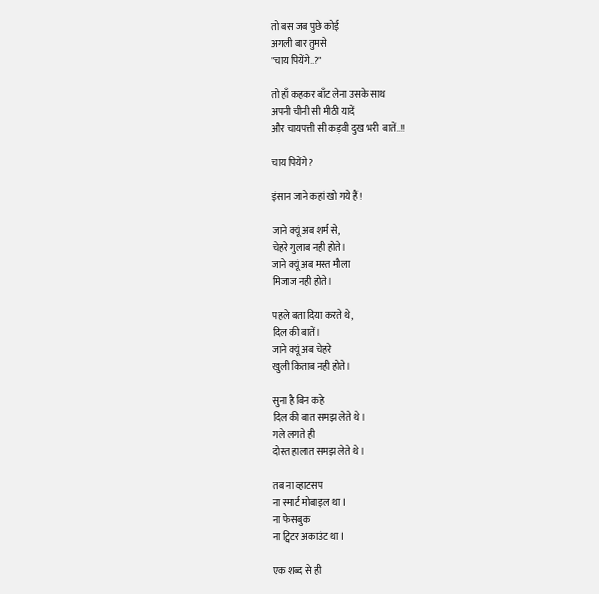तो बस जब पुछे कोई
अगली बार तुमसे
"चाय पियेंगे..?"

तो हाँ कहकर बाँट लेना उसके साथ
अपनी चीनी सी मीठी यादें
और चायपत्ती सी कड़वी दुख भरी  बातें..!!

चाय पियेंगे?

इंसान जाने कहां खो गये हैं !

जाने क्यूं अब शर्म से,
चेहरे गुलाब नही होते।
जाने क्यूं अब मस्त मौला
मिजाज नही होते।

पहले बता दिया करते थे,
दिल की बातें।
जाने क्यूं अब चेहरे
खुली किताब नही होते।

सुना है बिन कहे
दिल की बात समझ लेते थे।
गले लगते ही
दोस्त हालात समझ लेते थे।

तब ना व्हाटसप
ना स्मार्ट मोबाइल था l
ना फेसबुक
ना ट्विटर अकाउंट था l

एक शब्द से ही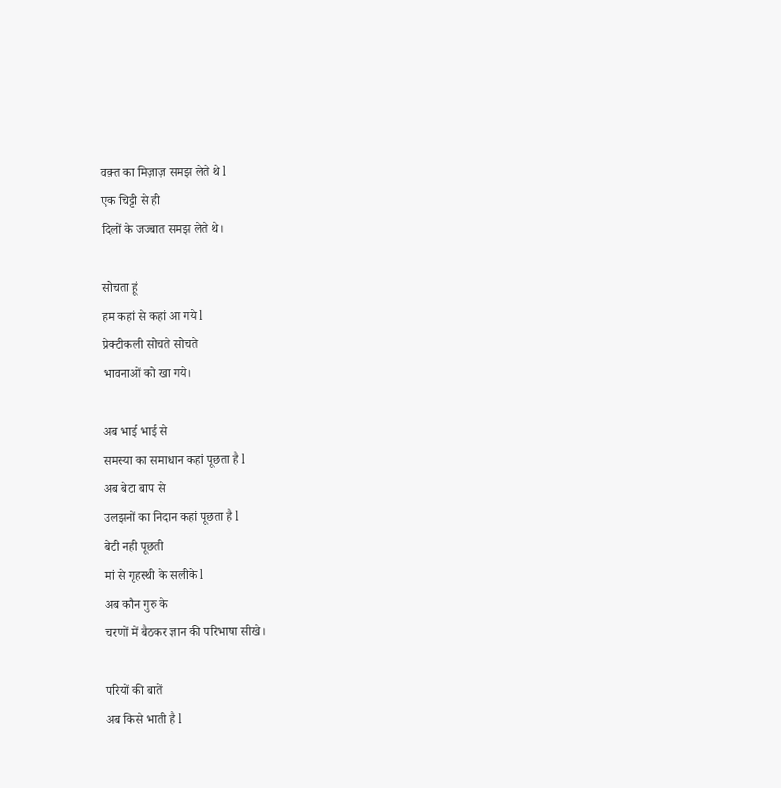वक़्त का मिज़ाज़ समझ लेते थे l
एक चिट्टी से ही
दिलों के जज्बात समझ लेते थे।

सोचता हूं
हम कहां से कहां आ गये l
प्रेक्टीकली सोचते सोचते
भावनाओं को खा गये।

अब भाई भाई से
समस्या का समाधान कहां पूछता है l
अब बेटा बाप से
उलझनों का निदान कहां पूछता है l
बेटी नही पूछती
मां से गृहस्थी के सलीके l
अब कौन गुरु के
चरणों में बैठकर ज्ञान की परिभाषा सीखे।

परियों की बातें
अब किसे भाती है l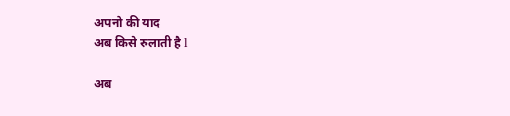अपनो की याद
अब किसे रुलाती है l

अब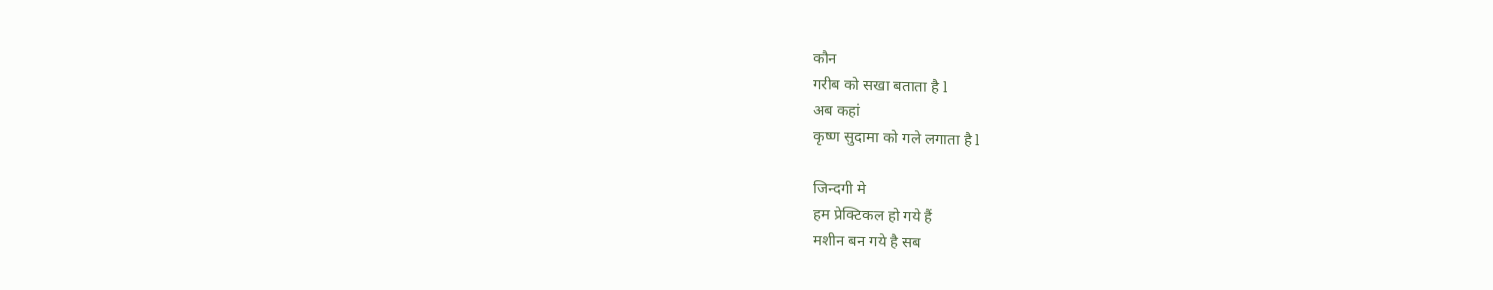कौन
गरीब को सखा बताता है l
अब कहां
कृष्ण सुदामा को गले लगाता है l

जिन्दगी मे
हम प्रेक्टिकल हो गये हैं
मशीन बन गये है सब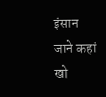इंसान जाने कहां खो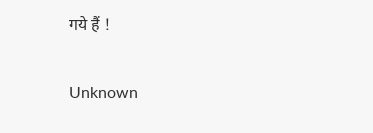गये हैं !

Unknown